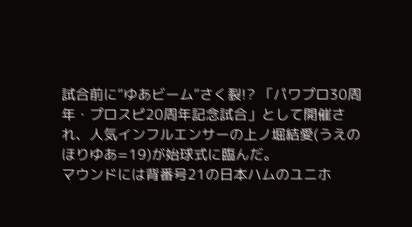試合前に“ゆあビーム”さく裂!? 「パワプロ30周年・プロスピ20周年記念試合」として開催され、人気インフルエンサーの上ノ堀結愛(うえのほりゆあ=19)が始球式に臨んだ。
マウンドには背番号21の日本ハムのユニホ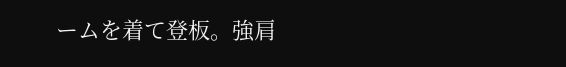ームを着て登板。強肩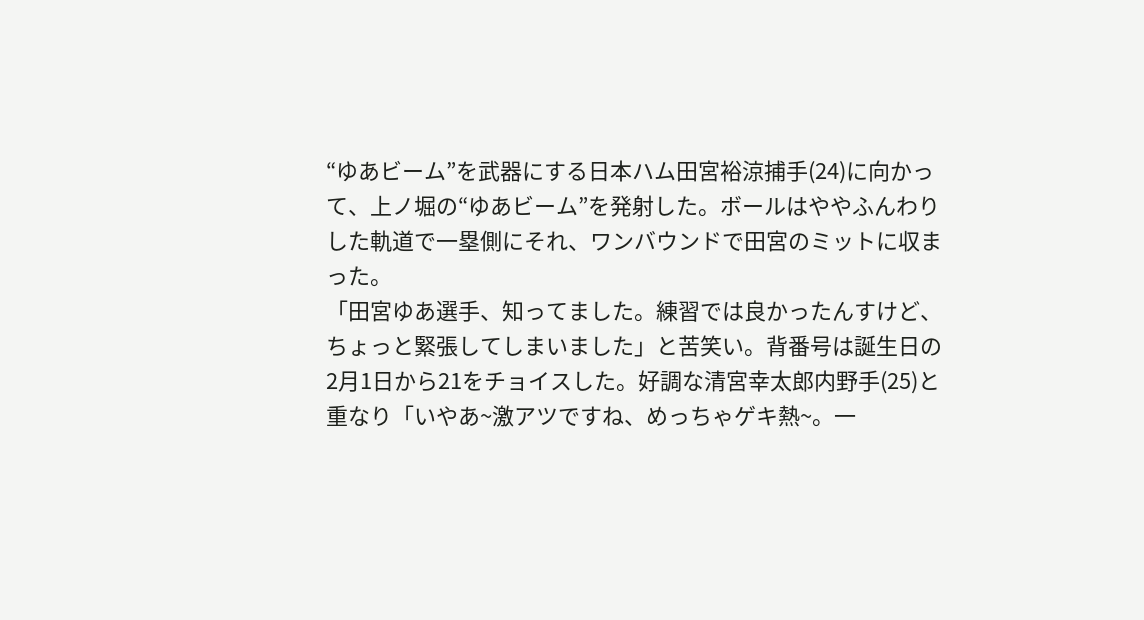“ゆあビーム”を武器にする日本ハム田宮裕涼捕手(24)に向かって、上ノ堀の“ゆあビーム”を発射した。ボールはややふんわりした軌道で一塁側にそれ、ワンバウンドで田宮のミットに収まった。
「田宮ゆあ選手、知ってました。練習では良かったんすけど、ちょっと緊張してしまいました」と苦笑い。背番号は誕生日の2月1日から21をチョイスした。好調な清宮幸太郎内野手(25)と重なり「いやあ~激アツですね、めっちゃゲキ熱~。一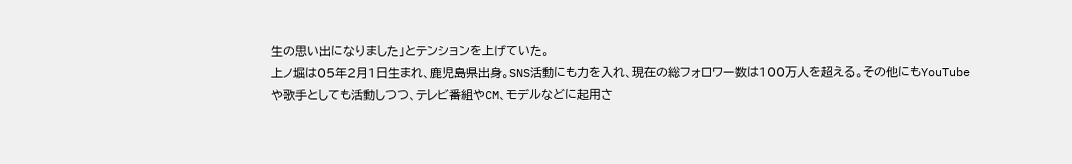生の思い出になりました」とテンションを上げていた。
上ノ堀は05年2月1日生まれ、鹿児島県出身。SNS活動にも力を入れ、現在の総フォロワー数は100万人を超える。その他にもYouTubeや歌手としても活動しつつ、テレビ番組やCM、モデルなどに起用さ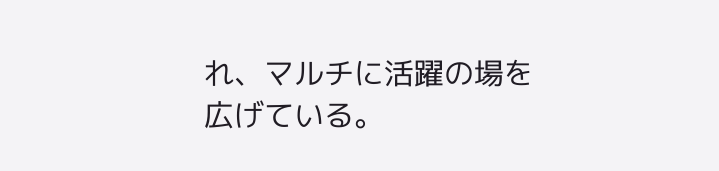れ、マルチに活躍の場を広げている。